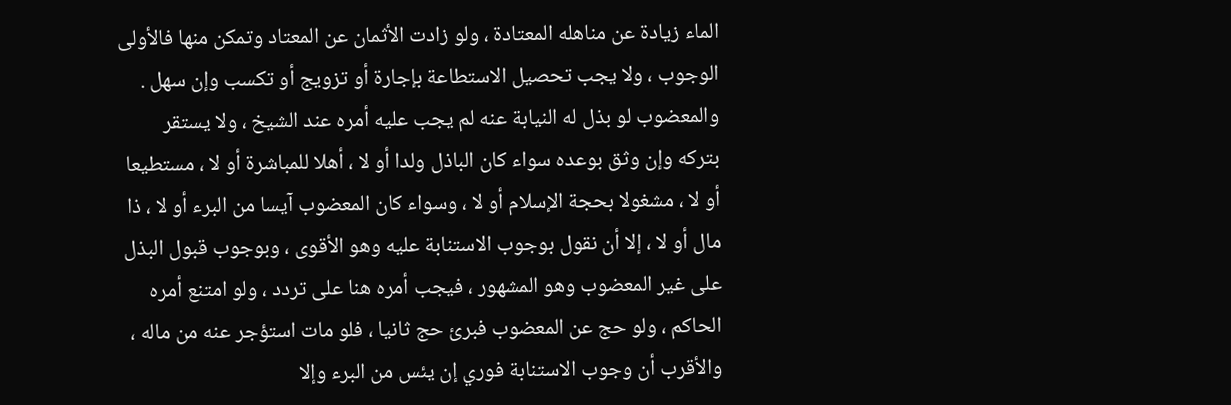الماء زيادة عن مناهله المعتادة ، ولو زادت الأثمان عن المعتاد وتمكن منها فالأولى
الوجوب ، ولا يجب تحصيل الاستطاعة بإجارة أو تزويج أو تكسب وإن سهل .
والمعضوب لو بذل له النيابة عنه لم يجب عليه أمره عند الشيخ ، ولا يستقر
بتركه وإن وثق بوعده سواء كان الباذل ولدا أو لا ، أهلا للمباشرة أو لا ، مستطيعا
أو لا ، مشغولا بحجة الإسلام أو لا ، وسواء كان المعضوب آيسا من البرء أو لا ، ذا
مال أو لا ، إلا أن نقول بوجوب الاستنابة عليه وهو الأقوى ، وبوجوب قبول البذل
على غير المعضوب وهو المشهور ، فيجب أمره هنا على تردد ، ولو امتنع أمره
الحاكم ، ولو حج عن المعضوب فبرئ حج ثانيا ، فلو مات استؤجر عنه من ماله ،
والأقرب أن وجوب الاستنابة فوري إن يئس من البرء وإلا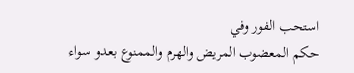استحب الفور وفي
حكم المعضوب المريض والهرم والممنوع بعدو سواء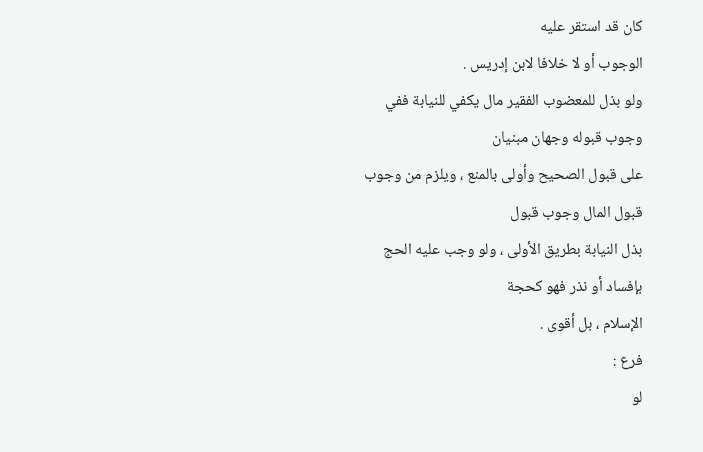كان قد استقر عليه
الوجوب أو لا خلافا لابن إدريس .
ولو بذل للمعضوب الفقير مال يكفي للنيابة ففي وجوب قبوله وجهان مبنيان
على قبول الصحيح وأولى بالمنع ، ويلزم من وجوب قبول المال وجوب قبول
بذل النيابة بطريق الأولى ، ولو وجب عليه الحج بإفساد أو نذر فهو كحجة
الإسلام ، بل أقوى .
فرع :
لو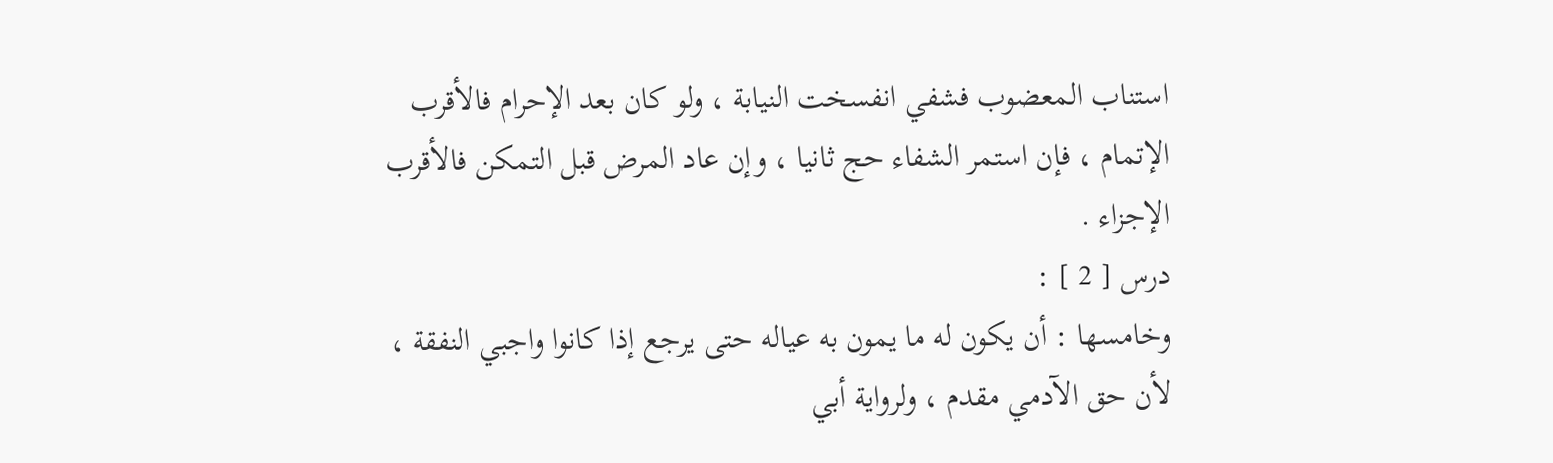استناب المعضوب فشفي انفسخت النيابة ، ولو كان بعد الإحرام فالأقرب
الإتمام ، فإن استمر الشفاء حج ثانيا ، وإن عاد المرض قبل التمكن فالأقرب
الإجزاء .
درس [ 2 ] :
وخامسها : أن يكون له ما يمون به عياله حتى يرجع إذا كانوا واجبي النفقة ،
لأن حق الآدمي مقدم ، ولرواية أبي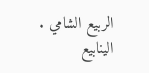الربيع الشامي .
الينابيع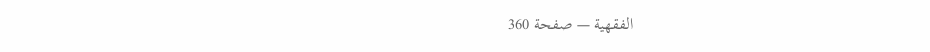الفقهية — صفحة 360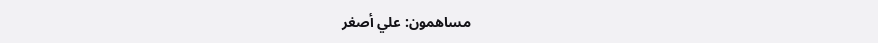مساهمون: علي أصغر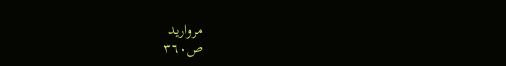مرواريد
ص٣٦٠